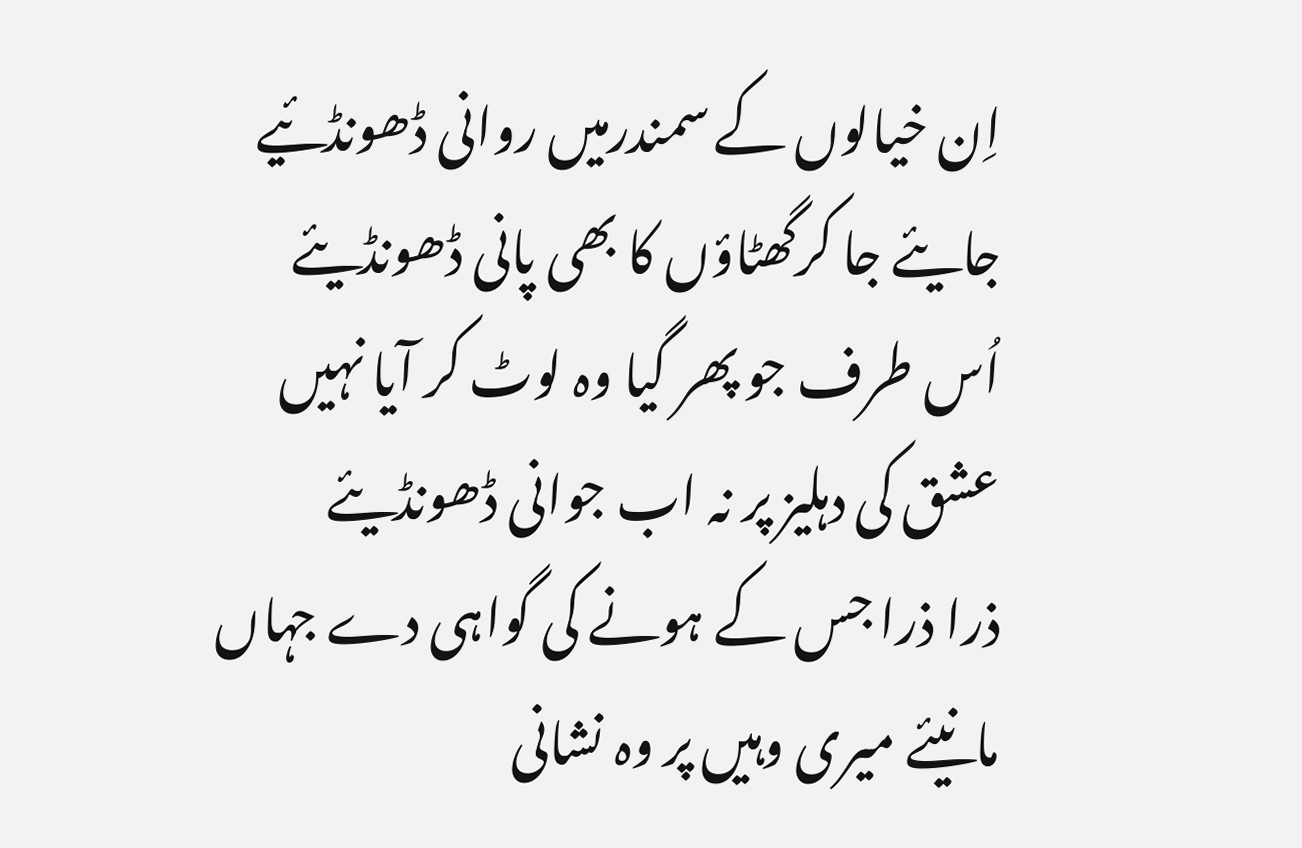اِن خیالوں کے سمندرمیں روانی ڈھونڈئیے
جایئے جا کرگھٹاؤں کا بھی پانی ڈھونڈیئے
اُس طرف جو پھر گیا وہ لوٹ کر آیا نہیں
عشق کی دہلیز پر نہ اب جوانی ڈھونڈیئے
ذرا ذرا جس کے ہونے کی گواہی دے جہاں
مانیئے میری وہیں پر وہ نشانی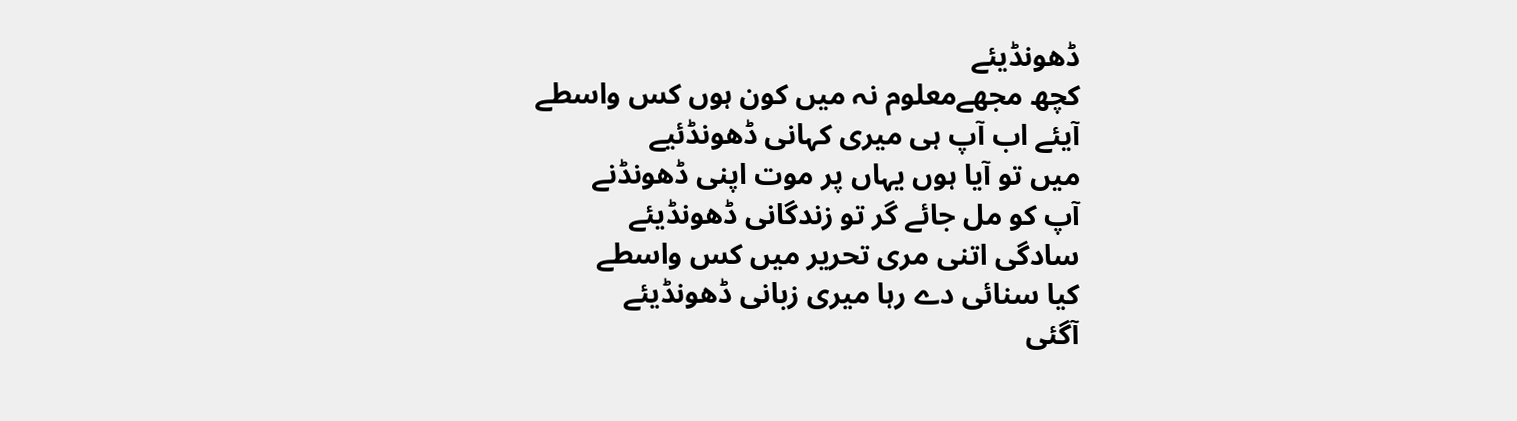ڈھونڈیئے
کچھ مجھےمعلوم نہ میں کون ہوں کس واسطے
آیئے اب آپ ہی میری کہانی ڈھونڈئیے
میں تو آیا ہوں یہاں پر موت اپنی ڈھونڈنے
آپ کو مل جائے گر تو زندگانی ڈھونڈیئے
سادگی اتنی مری تحریر میں کس واسطے
کیا سنائی دے رہا میری زبانی ڈھونڈیئے
آگئی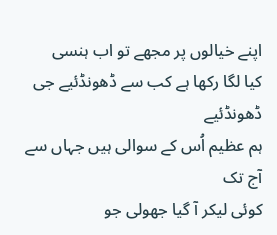اپنے خیالوں پر مجھے تو اب ہنسی
کیا لگا رکھا ہے کب سے ڈھونڈئیے جی ڈھونڈئیے
ہم عظیم اُس کے سوالی ہیں جہاں سے آج تک
کوئی لیکر آ گیا جھولی جو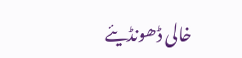خالی ڈھونڈیئے